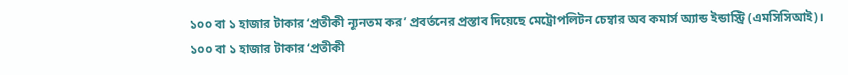১০০ বা ১ হাজার টাকার ‘প্রতীকী ন্যূনতম কর’ প্রবর্তনের প্রস্তাব দিয়েছে মেট্রোপলিটন চেম্বার অব কমার্স অ্যান্ড ইন্ডাস্ট্রি (এমসিসিআই)।
১০০ বা ১ হাজার টাকার ‘প্রতীকী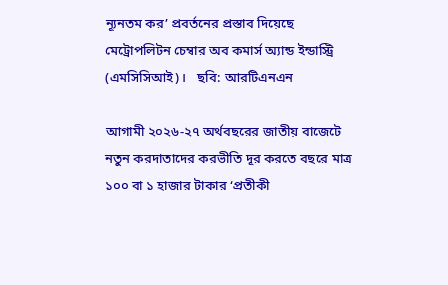ন্যূনতম কর’ প্রবর্তনের প্রস্তাব দিয়েছে মেট্রোপলিটন চেম্বার অব কমার্স অ্যান্ড ইন্ডাস্ট্রি (এমসিসিআই)।   ছবি: আরটিএনএন

আগামী ২০২৬-২৭ অর্থবছরের জাতীয় বাজেটে নতুন করদাতাদের করভীতি দূর করতে বছরে মাত্র ১০০ বা ১ হাজার টাকার ‘প্রতীকী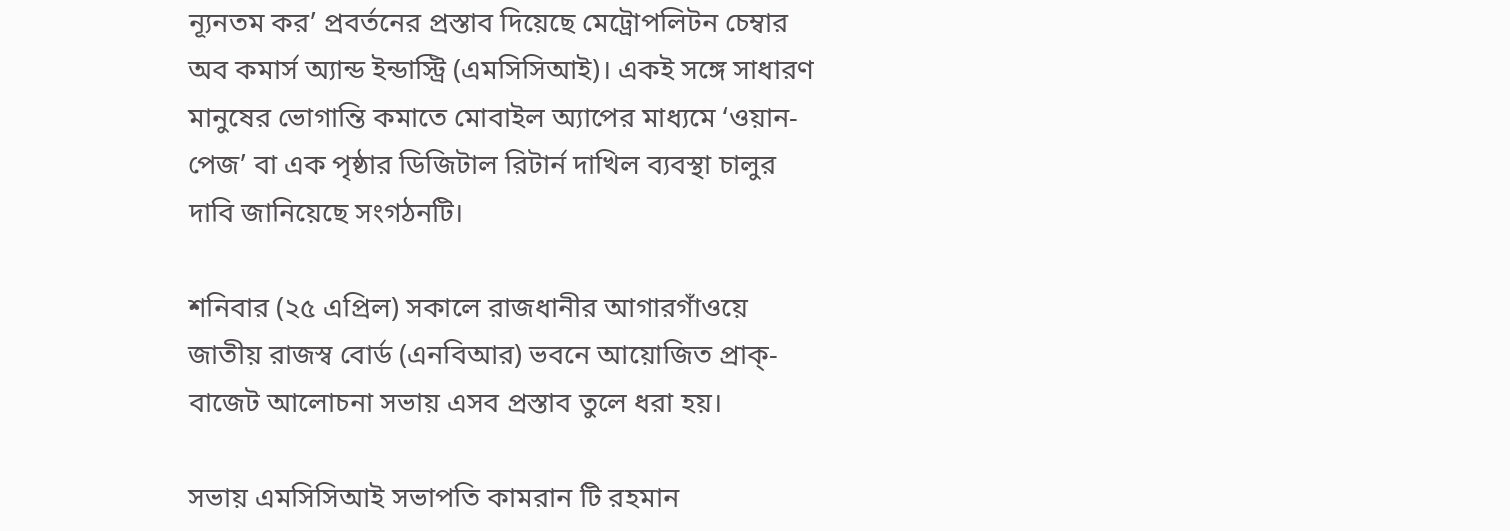ন্যূনতম কর’ প্রবর্তনের প্রস্তাব দিয়েছে মেট্রোপলিটন চেম্বার অব কমার্স অ্যান্ড ইন্ডাস্ট্রি (এমসিসিআই)। একই সঙ্গে সাধারণ মানুষের ভোগান্তি কমাতে মোবাইল অ্যাপের মাধ্যমে ‘ওয়ান-পেজ’ বা এক পৃষ্ঠার ডিজিটাল রিটার্ন দাখিল ব্যবস্থা চালুর দাবি জানিয়েছে সংগঠনটি।

শনিবার (২৫ এপ্রিল) সকালে রাজধানীর আগারগাঁওয়ে জাতীয় রাজস্ব বোর্ড (এনবিআর) ভবনে আয়োজিত প্রাক্-বাজেট আলোচনা সভায় এসব প্রস্তাব তুলে ধরা হয়।

সভায় এমসিসিআই সভাপতি কামরান টি রহমান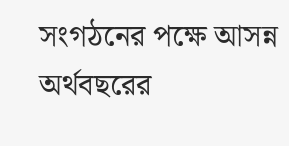সংগঠনের পক্ষে আসন্ন অর্থবছরের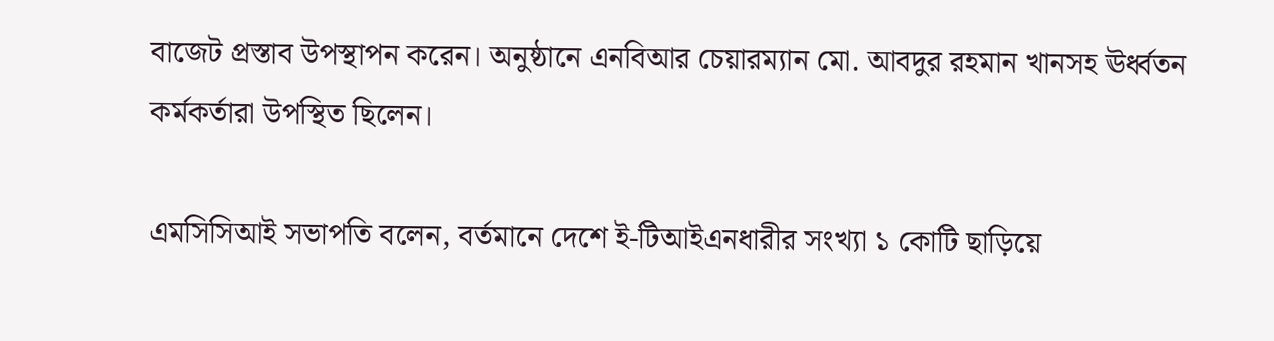বাজেট প্রস্তাব উপস্থাপন করেন। অনুষ্ঠানে এনবিআর চেয়ারম্যান মো. আবদুর রহমান খানসহ ঊর্ধ্বতন কর্মকর্তারা উপস্থিত ছিলেন।

এমসিসিআই সভাপতি বলেন, বর্তমানে দেশে ই-টিআইএনধারীর সংখ্যা ১ কোটি ছাড়িয়ে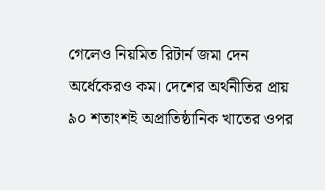গেলেও নিয়মিত রিটার্ন জমা দেন অর্ধেকেরও কম। দেশের অর্থনীতির প্রায় ৯০ শতাংশই অপ্রাতিষ্ঠানিক খাতের ওপর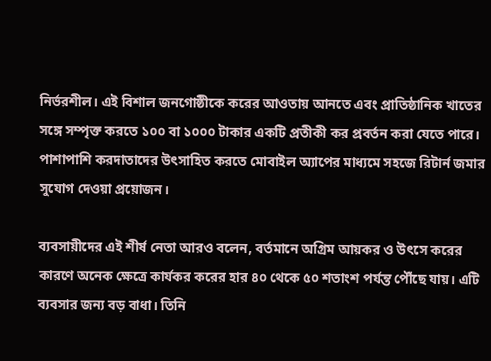নির্ভরশীল। এই বিশাল জনগোষ্ঠীকে করের আওতায় আনতে এবং প্রাতিষ্ঠানিক খাতের সঙ্গে সম্পৃক্ত করতে ১০০ বা ১০০০ টাকার একটি প্রতীকী কর প্রবর্তন করা যেতে পারে। পাশাপাশি করদাতাদের উৎসাহিত করতে মোবাইল অ্যাপের মাধ্যমে সহজে রিটার্ন জমার সুযোগ দেওয়া প্রয়োজন।

ব্যবসায়ীদের এই শীর্ষ নেতা আরও বলেন, বর্তমানে অগ্রিম আয়কর ও উৎসে করের কারণে অনেক ক্ষেত্রে কার্যকর করের হার ৪০ থেকে ৫০ শতাংশ পর্যন্ত পৌঁছে যায়। এটি ব্যবসার জন্য বড় বাধা। তিনি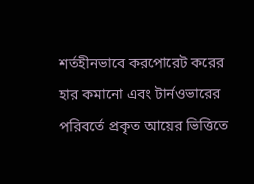শর্তহীনভাবে করপোরেট করের হার কমানো এবং টার্নওভারের পরিবর্তে প্রকৃত আয়ের ভিত্তিতে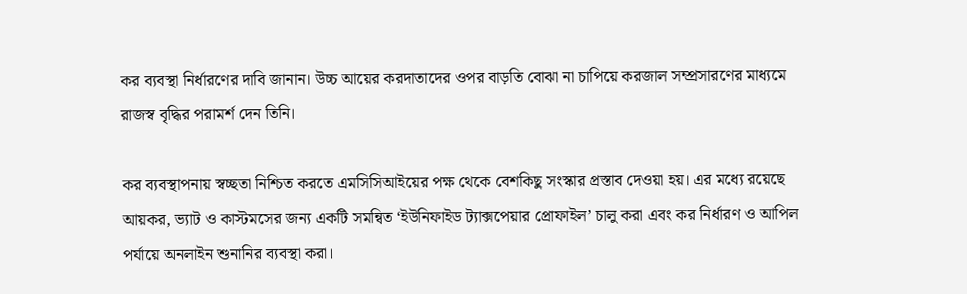কর ব্যবস্থা নির্ধারণের দাবি জানান। উচ্চ আয়ের করদাতাদের ওপর বাড়তি বোঝা না চাপিয়ে করজাল সম্প্রসারণের মাধ্যমে রাজস্ব বৃদ্ধির পরামর্শ দেন তিনি।

কর ব্যবস্থাপনায় স্বচ্ছতা নিশ্চিত করতে এমসিসিআইয়ের পক্ষ থেকে বেশকিছু সংস্কার প্রস্তাব দেওয়া হয়। এর মধ্যে রয়েছে আয়কর, ভ্যাট ও কাস্টমসের জন্য একটি সমন্বিত ‘ইউনিফাইড ট্যাক্সপেয়ার প্রোফাইল’ চালু করা এবং কর নির্ধারণ ও আপিল পর্যায়ে অনলাইন শুনানির ব্যবস্থা করা।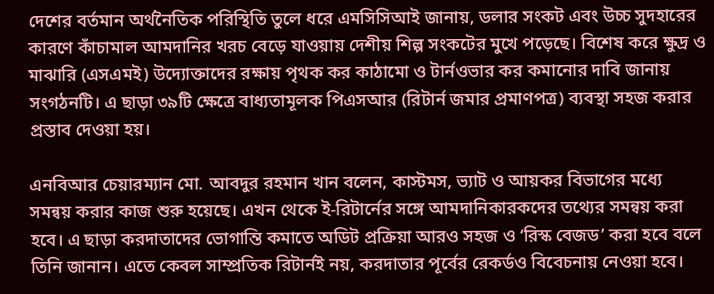দেশের বর্তমান অর্থনৈতিক পরিস্থিতি তুলে ধরে এমসিসিআই জানায়, ডলার সংকট এবং উচ্চ সুদহারের কারণে কাঁচামাল আমদানির খরচ বেড়ে যাওয়ায় দেশীয় শিল্প সংকটের মুখে পড়েছে। বিশেষ করে ক্ষুদ্র ও মাঝারি (এসএমই) উদ্যোক্তাদের রক্ষায় পৃথক কর কাঠামো ও টার্নওভার কর কমানোর দাবি জানায় সংগঠনটি। এ ছাড়া ৩৯টি ক্ষেত্রে বাধ্যতামূলক পিএসআর (রিটার্ন জমার প্রমাণপত্র) ব্যবস্থা সহজ করার প্রস্তাব দেওয়া হয়।

এনবিআর চেয়ারম্যান মো. আবদুর রহমান খান বলেন, কাস্টমস, ভ্যাট ও আয়কর বিভাগের মধ্যে সমন্বয় করার কাজ শুরু হয়েছে। এখন থেকে ই-রিটার্নের সঙ্গে আমদানিকারকদের তথ্যের সমন্বয় করা হবে। এ ছাড়া করদাতাদের ভোগান্তি কমাতে অডিট প্রক্রিয়া আরও সহজ ও ‘রিস্ক বেজড’ করা হবে বলে তিনি জানান। এতে কেবল সাম্প্রতিক রিটার্নই নয়, করদাতার পূর্বের রেকর্ডও বিবেচনায় নেওয়া হবে।